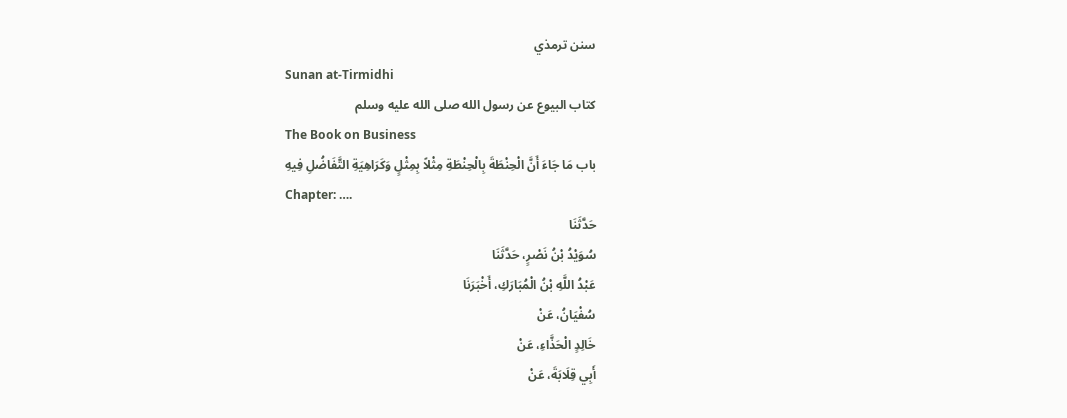سنن ترمذي
Sunan at-Tirmidhi
كتاب البيوع عن رسول الله صلى الله عليه وسلم
The Book on Business
باب مَا جَاءَ أَنَّ الْحِنْطَةَ بِالْحِنْطَةِ مِثْلاً بِمِثْلٍ وَكَرَاهِيَةِ التَّفَاضُلِ فِيهِ
Chapter: ….
حَدَّثَنَا
سُوَيْدُ بْنُ نَصْرٍ، حَدَّثَنَا
عَبْدُ اللَّهِ بْنُ الْمُبَارَكِ، أَخْبَرَنَا
سُفْيَانُ، عَنْ
خَالِدٍ الْحَذَّاءِ، عَنْ
أَبِي قِلَابَةَ، عَنْ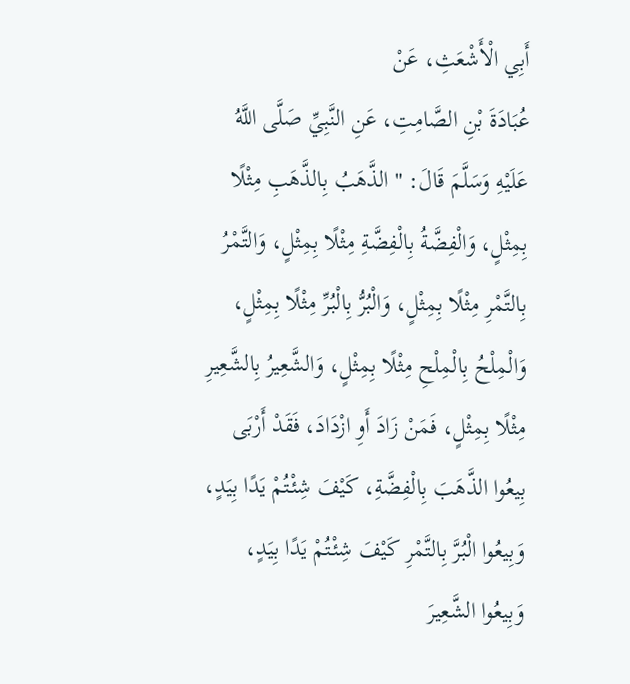أَبِي الْأَشْعَثِ، عَنْ
عُبَادَةَ بْنِ الصَّامِتِ، عَنِ النَّبِيِّ صَلَّى اللَّهُ عَلَيْهِ وَسَلَّمَ قَالَ: " الذَّهَبُ بِالذَّهَبِ مِثْلًا بِمِثْلٍ، وَالْفِضَّةُ بِالْفِضَّةِ مِثْلًا بِمِثْلٍ، وَالتَّمْرُ بِالتَّمْرِ مِثْلًا بِمِثْلٍ، وَالْبُرُّ بِالْبُرِّ مِثْلًا بِمِثْلٍ، وَالْمِلْحُ بِالْمِلْحِ مِثْلًا بِمِثْلٍ، وَالشَّعِيرُ بِالشَّعِيرِ مِثْلًا بِمِثْلٍ، فَمَنْ زَادَ أَوِ ازْدَادَ، فَقَدْ أَرْبَى بِيعُوا الذَّهَبَ بِالْفِضَّةِ، كَيْفَ شِئْتُمْ يَدًا بِيَدٍ، وَبِيعُوا الْبُرَّ بِالتَّمْرِ كَيْفَ شِئْتُمْ يَدًا بِيَدٍ، وَبِيعُوا الشَّعِيرَ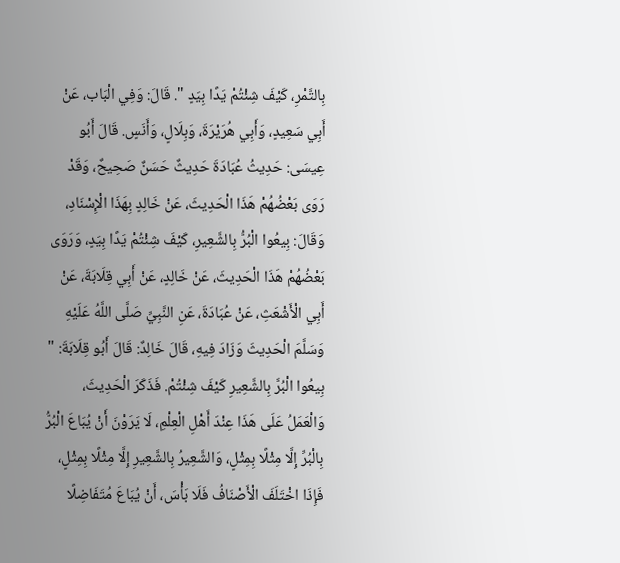بِالتَّمْرِ، كَيْفَ شِئْتُمْ يَدًا بِيَدٍ ". قَالَ: وَفِي الْبَاب، عَنْ أَبِي سَعِيدٍ، وَأَبِي هُرَيْرَةَ، وَبِلَالٍ، وَأَنَسٍ. قَالَ أَبُو عِيسَى: حَدِيثُ عُبَادَةَ حَدِيثٌ حَسَنٌ صَحِيحٌ، وَقَدْ رَوَى بَعْضُهُمْ هَذَا الْحَدِيثَ، عَنْ خَالِدٍ بِهَذَا الْإِسْنَادِ، وَقَالَ: بِيعُوا الْبُرُّ بِالشَّعِيرِ، كَيْفَ شِئْتُمْ يَدًا بِيَدٍ، وَرَوَى بَعْضُهُمْ هَذَا الْحَدِيثَ، عَنْ خَالِدٍ، عَنْ أَبِي قِلَابَةَ، عَنْ أَبِي الْأَشْعَثِ، عَنْ عُبَادَةَ، عَنِ النَّبِيِّ صَلَّى اللَّهُ عَلَيْهِ وَسَلَّمَ الْحَدِيثَ وَزَادَ فِيهِ، قَالَ خَالِدٌ: قَالَ أَبُو قِلَابَةَ: " بِيعُوا الْبُرَّ بِالشَّعِيرِ كَيْفَ شِئْتُمْ. فَذَكَرَ الْحَدِيثَ، وَالْعَمَلُ عَلَى هَذَا عِنْدَ أَهْلِ الْعِلْمِ، لَا يَرَوْنَ أَنْ يُبَاعَ الْبُرُّ بِالْبُرِّ إِلَّا مِثْلًا بِمِثْلٍ، وَالشَّعِيرُ بِالشَّعِيرِ إِلَّا مِثْلًا بِمِثْلٍ، فَإِذَا اخْتَلَفَ الْأَصْنَافُ فَلَا بَأْسَ، أَنْ يُبَاعَ مُتَفَاضِلًا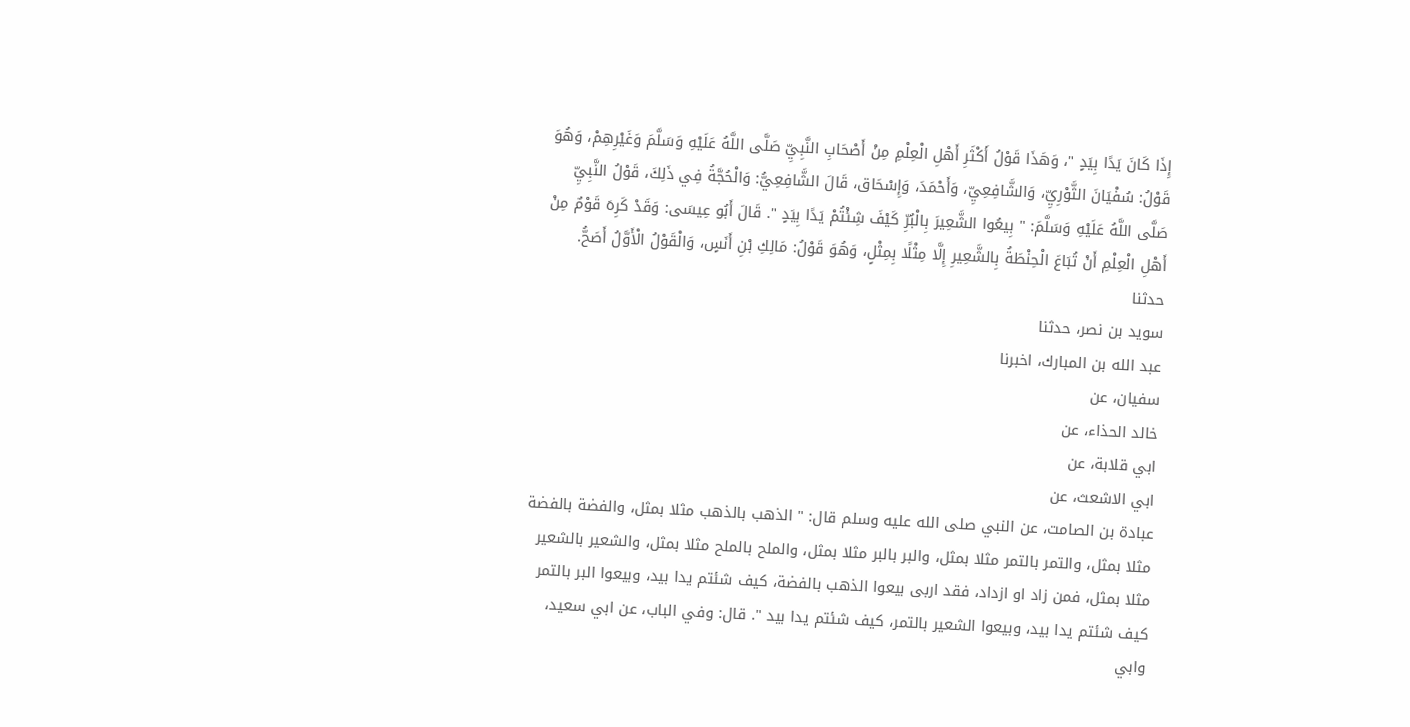إِذَا كَانَ يَدًا بِيَدٍ "، وَهَذَا قَوْلُ أَكْثَرِ أَهْلِ الْعِلْمِ مِنْ أَصْحَابِ النَّبِيِّ صَلَّى اللَّهُ عَلَيْهِ وَسَلَّمَ وَغَيْرِهِمْ، وَهُوَ قَوْلُ: سُفْيَانَ الثَّوْرِيِّ، وَالشَّافِعِيِّ، وَأَحْمَدَ، وَإِسْحَاق، قَالَ الشَّافِعِيُّ: وَالْحُجَّةُ فِي ذَلِكَ، قَوْلُ النَّبِيِّ صَلَّى اللَّهُ عَلَيْهِ وَسَلَّمَ: " بِيعُوا الشَّعِيرَ بِالْبُرِّ كَيْفَ شِئْتُمْ يَدًا بِيَدٍ ". قَالَ أَبُو عِيسَى: وَقَدْ كَرِهَ قَوْمٌ مِنْ أَهْلِ الْعِلْمِ أَنْ تُبَاعَ الْحِنْطَةُ بِالشَّعِيرِ إِلَّا مِثْلًا بِمِثْلٍ، وَهُوَ قَوْلُ: مَالِكِ بْنِ أَنَسٍ، وَالْقَوْلُ الْأَوَّلُ أَصَحُّ.
حدثنا
سويد بن نصر، حدثنا
عبد الله بن المبارك، اخبرنا
سفيان، عن
خالد الحذاء، عن
ابي قلابة، عن
ابي الاشعث، عن
عبادة بن الصامت، عن النبي صلى الله عليه وسلم قال: " الذهب بالذهب مثلا بمثل، والفضة بالفضة مثلا بمثل، والتمر بالتمر مثلا بمثل، والبر بالبر مثلا بمثل، والملح بالملح مثلا بمثل، والشعير بالشعير مثلا بمثل، فمن زاد او ازداد، فقد اربى بيعوا الذهب بالفضة، كيف شئتم يدا بيد، وبيعوا البر بالتمر كيف شئتم يدا بيد، وبيعوا الشعير بالتمر، كيف شئتم يدا بيد ". قال: وفي الباب، عن ابي سعيد، وابي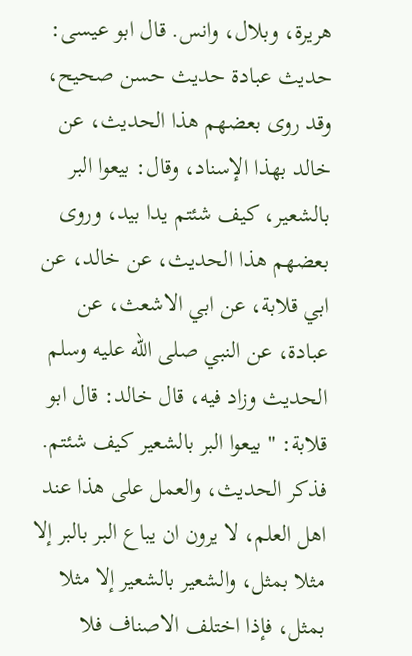هريرة، وبلال، وانس. قال ابو عيسى: حديث عبادة حديث حسن صحيح، وقد روى بعضهم هذا الحديث، عن خالد بهذا الإسناد، وقال: بيعوا البر بالشعير، كيف شئتم يدا بيد، وروى بعضهم هذا الحديث، عن خالد، عن ابي قلابة، عن ابي الاشعث، عن عبادة، عن النبي صلى الله عليه وسلم الحديث وزاد فيه، قال خالد: قال ابو قلابة: " بيعوا البر بالشعير كيف شئتم. فذكر الحديث، والعمل على هذا عند اهل العلم، لا يرون ان يباع البر بالبر إلا مثلا بمثل، والشعير بالشعير إلا مثلا بمثل، فإذا اختلف الاصناف فلا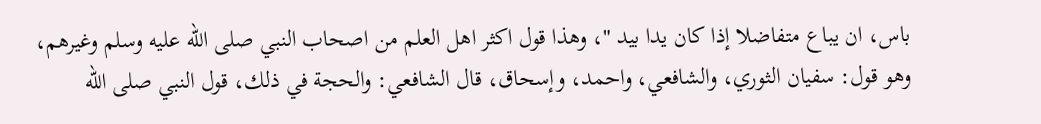باس، ان يباع متفاضلا إذا كان يدا بيد "، وهذا قول اكثر اهل العلم من اصحاب النبي صلى الله عليه وسلم وغيرهم، وهو قول: سفيان الثوري، والشافعي، واحمد، وإسحاق، قال الشافعي: والحجة في ذلك، قول النبي صلى الله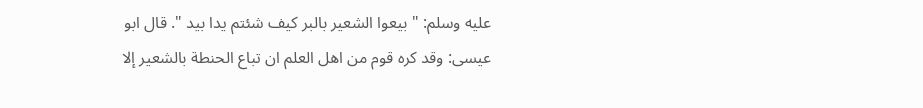عليه وسلم: " بيعوا الشعير بالبر كيف شئتم يدا بيد ". قال ابو عيسى: وقد كره قوم من اهل العلم ان تباع الحنطة بالشعير إلا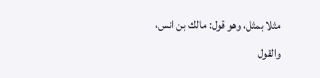مثلا بمثل، وهو قول: مالك بن انس، والقول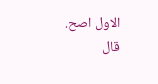الاول اصح.
قال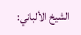الشيخ الألباني: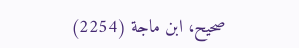صحيح، ابن ماجة (2254)